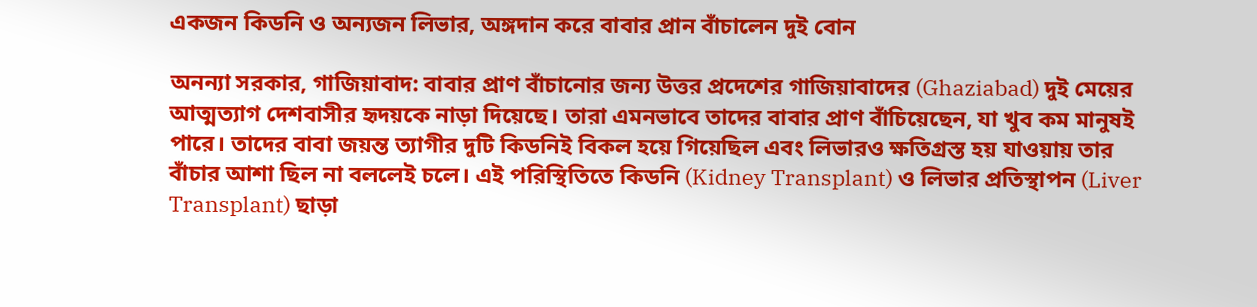একজন কিডনি ও অন্যজন লিভার, অঙ্গদান করে বাবার প্রান বাঁচালেন দুই বোন

অনন্যা সরকার, গাজিয়াবাদ: বাবার প্রাণ বাঁচানোর জন্য উত্তর প্রদেশের গাজিয়াবাদের (Ghaziabad) দুই মেয়ের আত্মত্যাগ দেশবাসীর হৃদয়কে নাড়া দিয়েছে। তারা এমনভাবে তাদের বাবার প্রাণ বাঁচিয়েছেন, যা খুব কম মানুষই পারে। তাদের বাবা জয়ন্ত ত্যাগীর দুটি কিডনিই বিকল হয়ে গিয়েছিল এবং লিভারও ক্ষতিগ্রস্ত হয় যাওয়ায় তার বাঁচার আশা ছিল না বললেই চলে। এই পরিস্থিতিতে কিডনি (Kidney Transplant) ও লিভার প্রতিস্থাপন (Liver Transplant) ছাড়া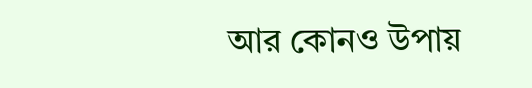আর কোনও উপায়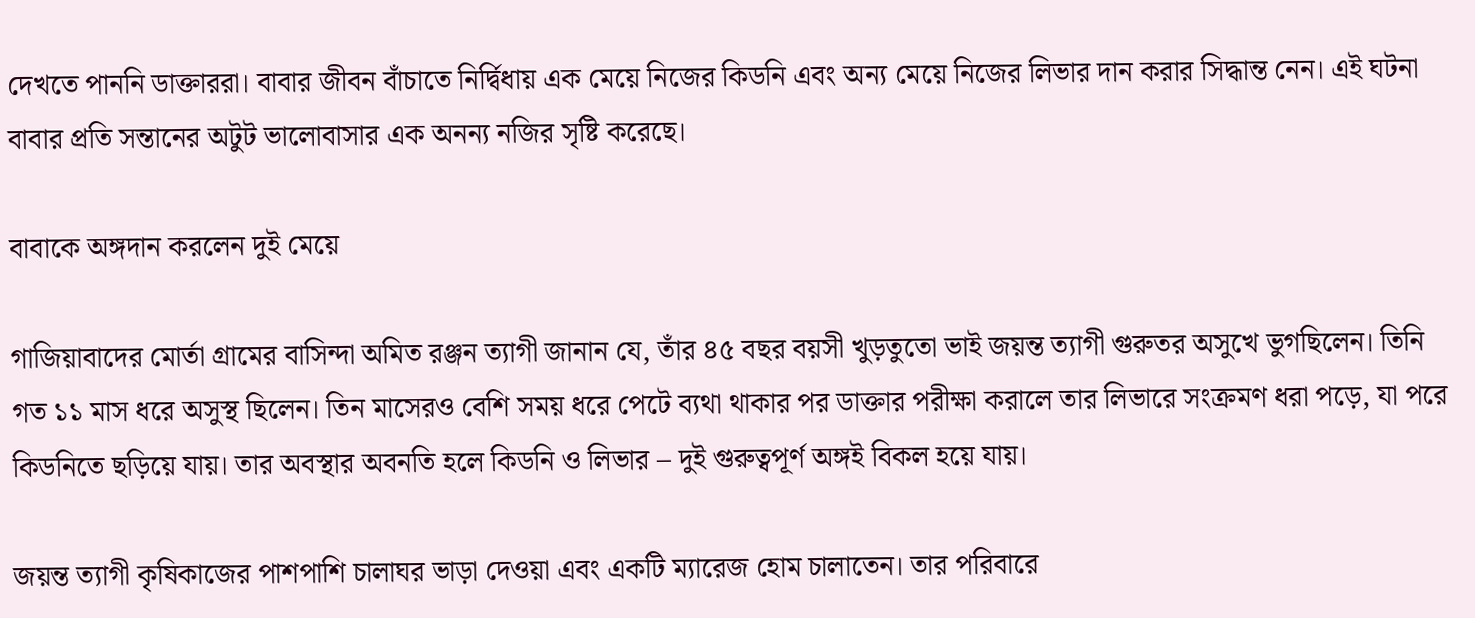দেখতে পাননি ডাক্তাররা। বাবার জীবন বাঁচাতে নির্দ্বিধায় এক মেয়ে নিজের কিডনি এবং অন্য মেয়ে নিজের লিভার দান করার সিদ্ধান্ত নেন। এই ঘটনা বাবার প্রতি সন্তানের অটুট ভালোবাসার এক অনন্য নজির সৃষ্টি করেছে।

বাবাকে অঙ্গদান করলেন দুই মেয়ে

গাজিয়াবাদের মোর্তা গ্রামের বাসিন্দা অমিত রঞ্জন ত্যাগী জানান যে, তাঁর ৪৫ বছর বয়সী খুড়তুতো ভাই জয়ন্ত ত্যাগী গুরুতর অসুখে ভুগছিলেন। তিনি গত ১১ মাস ধরে অসুস্থ ছিলেন। তিন মাসেরও বেশি সময় ধরে পেটে ব্যথা থাকার পর ডাক্তার পরীক্ষা করালে তার লিভারে সংক্রমণ ধরা পড়ে, যা পরে কিডনিতে ছড়িয়ে যায়। তার অবস্থার অবনতি হলে কিডনি ও লিভার – দুই গুরুত্বপূর্ণ অঙ্গই বিকল হয়ে যায়।

জয়ন্ত ত্যাগী কৃষিকাজের পাশপাশি চালাঘর ভাড়া দেওয়া এবং একটি ম্যারেজ হোম চালাতেন। তার পরিবারে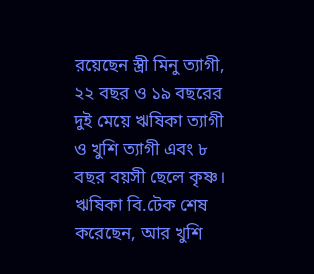রয়েছেন স্ত্রী মিনু ত্যাগী, ২২ বছর ও ১৯ বছরের দুই মেয়ে ঋষিকা ত্যাগী ও খুশি ত্যাগী এবং ৮ বছর বয়সী ছেলে কৃষ্ণ। ঋষিকা বি.টেক শেষ করেছেন, আর খুশি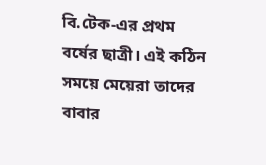বি.টেক-এর প্রথম বর্ষের ছাত্রী। এই কঠিন সময়ে মেয়েরা তাদের বাবার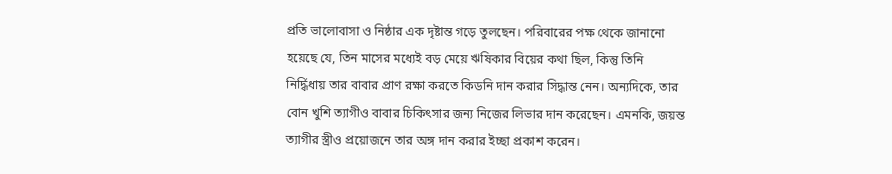প্রতি ভালোবাসা ও নিষ্ঠার এক দৃষ্টান্ত গড়ে তুলছেন। পরিবারের পক্ষ থেকে জানানো হয়েছে যে, তিন মাসের মধ্যেই বড় মেয়ে ঋষিকার বিয়ের কথা ছিল, কিন্তু তিনি নির্দ্ধিধায় তার বাবার প্রাণ রক্ষা করতে কিডনি দান করার সিদ্ধান্ত নেন। অন্যদিকে, তার বোন খুশি ত্যাগীও বাবার চিকিৎসার জন্য নিজের লিভার দান করেছেন। এমনকি, জয়ন্ত ত্যাগীর স্ত্রীও প্রয়োজনে তার অঙ্গ দান করার ইচ্ছা প্রকাশ করেন।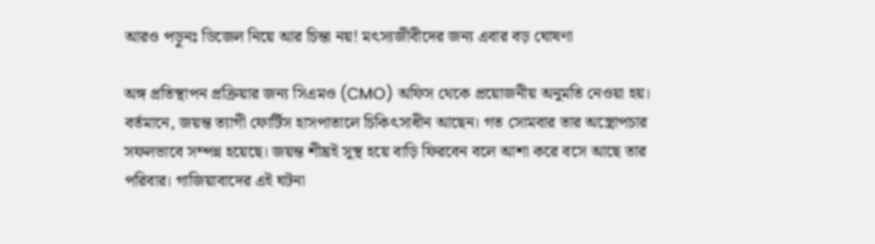আরও পড়ুনঃ ডিজেল নিয়ে আর চিন্তা নয়! মৎস্যজীবীদের জন্য এবার বড় ঘোষণা

অঙ্গ প্রতিস্থাপন প্রক্রিয়ার জন্য সিএমও (CMO) অফিস থেকে প্রয়োজনীয় অনুমতি নেওয়া হয়। বর্তমানে, জয়ন্ত ত্যাগী ফোর্টিস হাসপাতালে চিকিৎসাধীন আছেন। গত সোমবার তার অস্ত্রোপচার সফলভাবে সম্পন্ন হয়েছে। জয়ন্ত শীঘ্রই সুস্থ হয়ে বাড়ি ফিরবেন বলে আশা করে বসে আছে তার পরিবার। গাজিয়াবাদের এই ঘটনা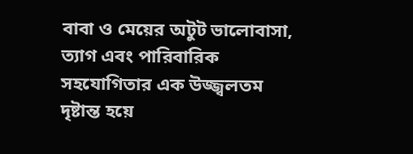বাবা ও মেয়ের অটুট ভালোবাসা, ত্যাগ এবং পারিবারিক সহযোগিতার এক উজ্জ্বলতম দৃষ্টান্ত হয়ে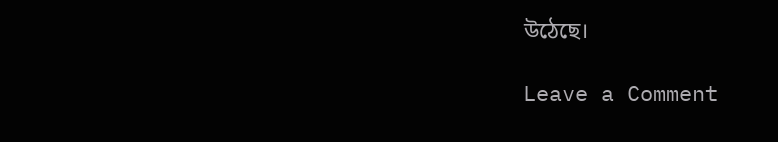উঠেছে।

Leave a Comment